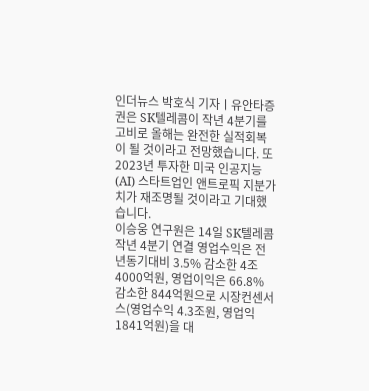인더뉴스 박호식 기자ㅣ유안타증권은 SK텔레콤이 작년 4분기를 고비로 올해는 완전한 실적회복이 될 것이라고 전망했습니다. 또 2023년 투자한 미국 인공지능(AI) 스타트업인 앤트로픽 지분가치가 재조명될 것이라고 기대했습니다.
이승웅 연구원은 14일 SK텔레콤 작년 4분기 연결 영업수익은 전년동기대비 3.5% 감소한 4조4000억원, 영업이익은 66.8% 감소한 844억원으로 시장컨센서스(영업수익 4.3조원, 영업익 1841억원)을 대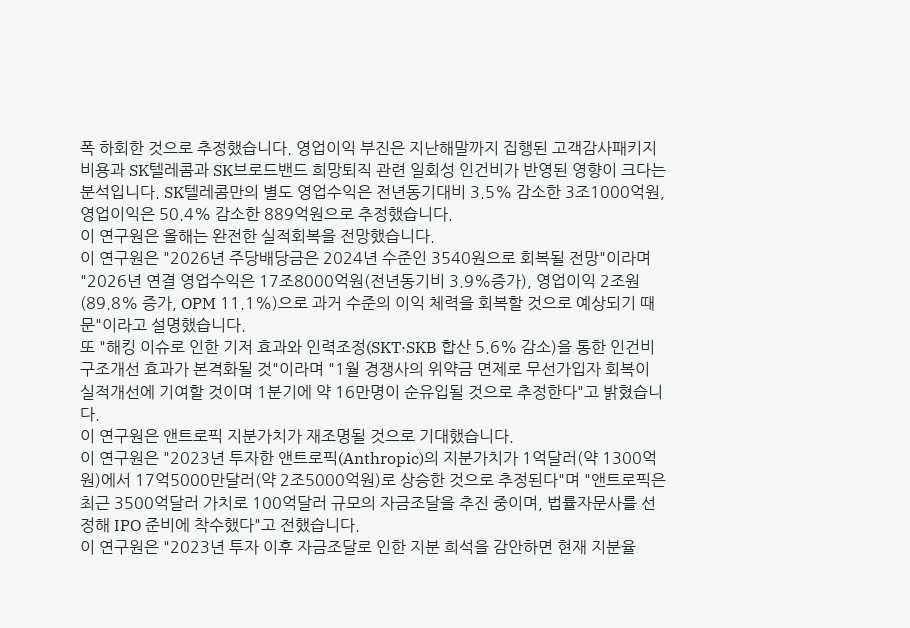폭 하회한 것으로 추정했습니다. 영업이익 부진은 지난해말까지 집행된 고객감사패키지 비용과 SK텔레콤과 SK브로드밴드 희망퇴직 관련 일회성 인건비가 반영된 영향이 크다는 분석입니다. SK텔레콤만의 별도 영업수익은 전년동기대비 3.5% 감소한 3조1000억원, 영업이익은 50.4% 감소한 889억원으로 추정했습니다.
이 연구원은 올해는 완전한 실적회복을 전망했습니다.
이 연구원은 "2026년 주당배당금은 2024년 수준인 3540원으로 회복될 전망"이라며 "2026년 연결 영업수익은 17조8000억원(전년동기비 3.9%증가), 영업이익 2조원(89.8% 증가, OPM 11.1%)으로 과거 수준의 이익 체력을 회복할 것으로 예상되기 때문"이라고 설명했습니다.
또 "해킹 이슈로 인한 기저 효과와 인력조정(SKT·SKB 합산 5.6% 감소)을 통한 인건비 구조개선 효과가 본격화될 것"이라며 "1월 경쟁사의 위약금 면제로 무선가입자 회복이 실적개선에 기여할 것이며 1분기에 약 16만명이 순유입될 것으로 추정한다"고 밝혔습니다.
이 연구원은 앤트로픽 지분가치가 재조명될 것으로 기대했습니다.
이 연구원은 "2023년 투자한 앤트로픽(Anthropic)의 지분가치가 1억달러(약 1300억원)에서 17억5000만달러(약 2조5000억원)로 상승한 것으로 추정된다"며 "앤트로픽은 최근 3500억달러 가치로 100억달러 규모의 자금조달을 추진 중이며, 법률자문사를 선정해 IPO 준비에 착수했다"고 전했습니다.
이 연구원은 "2023년 투자 이후 자금조달로 인한 지분 희석을 감안하면 현재 지분율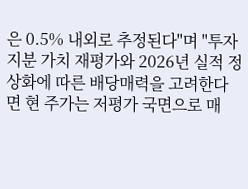은 0.5% 내외로 추정된다"며 "투자지분 가치 재평가와 2026년 실적 정상화에 따른 배당매력을 고려한다면 현 주가는 저평가 국면으로 매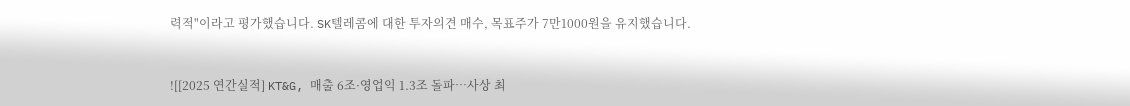력적"이라고 평가했습니다. SK텔레콤에 대한 투자의견 매수, 목표주가 7만1000원을 유지했습니다.


![[2025 연간실적] KT&G, 매출 6조·영업익 1.3조 돌파…사상 최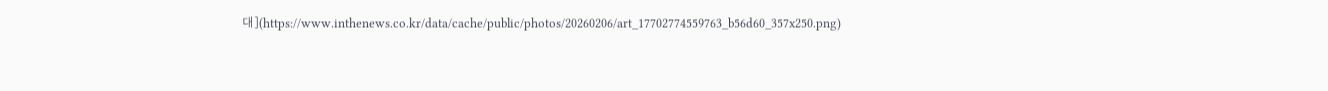대](https://www.inthenews.co.kr/data/cache/public/photos/20260206/art_17702774559763_b56d60_357x250.png)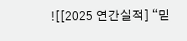![[2025 연간실적] “믿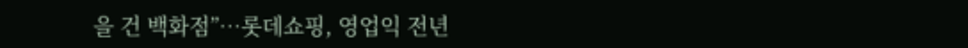을 건 백화점”…롯데쇼핑, 영업익 전년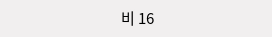비 16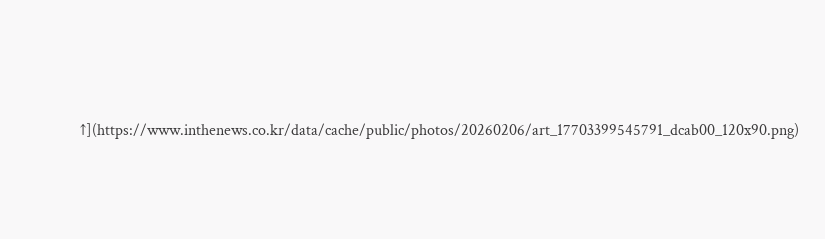↑](https://www.inthenews.co.kr/data/cache/public/photos/20260206/art_17703399545791_dcab00_120x90.png)